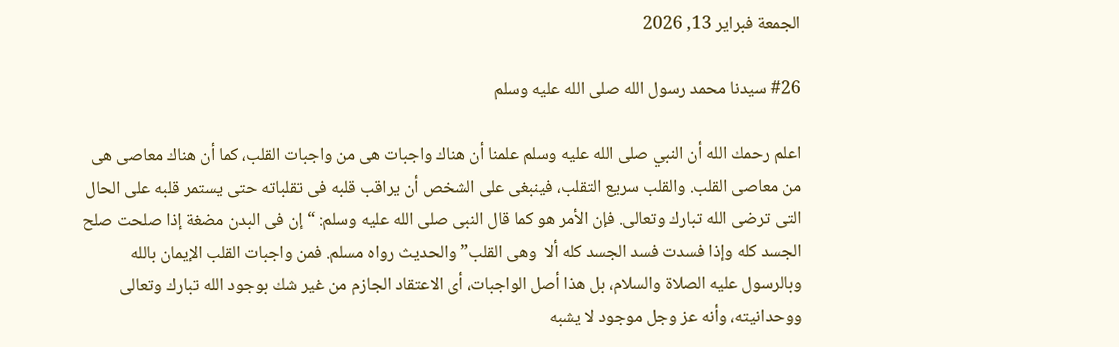الجمعة فبراير 13, 2026

#26 سيدنا محمد رسول الله صلى الله عليه وسلم

اعلم رحمك الله أن النبي صلى الله عليه وسلم علمنا أن هناك واجبات هى من واجبات القلب، كما أن هناك معاصى هى من معاصى القلب. والقلب سريع التقلب، فينبغى على الشخص أن يراقب قلبه فى تقلباته حتى يستمر قلبه على الحال التى ترضى الله تبارك وتعالى. فإن الأمر هو كما قال النبى صلى الله عليه وسلم: “إن فى البدن مضغة إذا صلحت صلح الجسد كله وإذا فسدت فسد الجسد كله ألا  وهى القلب” والحديث رواه مسلم. فمن واجبات القلب الإيمان بالله وبالرسول عليه الصلاة والسلام، بل هذا أصل الواجبات، أى الاعتقاد الجازم من غير شك بوجود الله تبارك وتعالى ووحدانيته، وأنه عز وجل موجود لا يشبه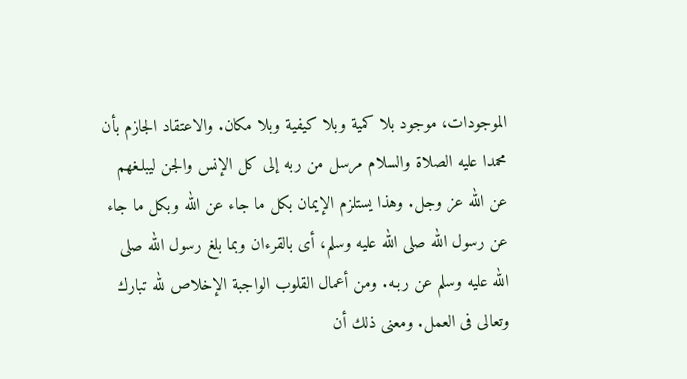الموجودات، موجود بلا كمية وبلا كيفية وبلا مكان. والاعتقاد الجازم بأن محمدا عليه الصلاة والسلام مرسل من ربه إلى كل الإنس والجن ليبلـغهم عن الله عز وجل. وهذا يستلزم الإيمان بكل ما جاء عن الله وبكل ما جاء عن رسول الله صلى الله عليه وسلم، أى بالقرءان وبما بلغ رسول الله صلى الله عليه وسلم عن ربـه. ومن أعمال القلوب الواجبة الإخلاص لله تبارك وتعالى فى العمل. ومعنى ذلك أن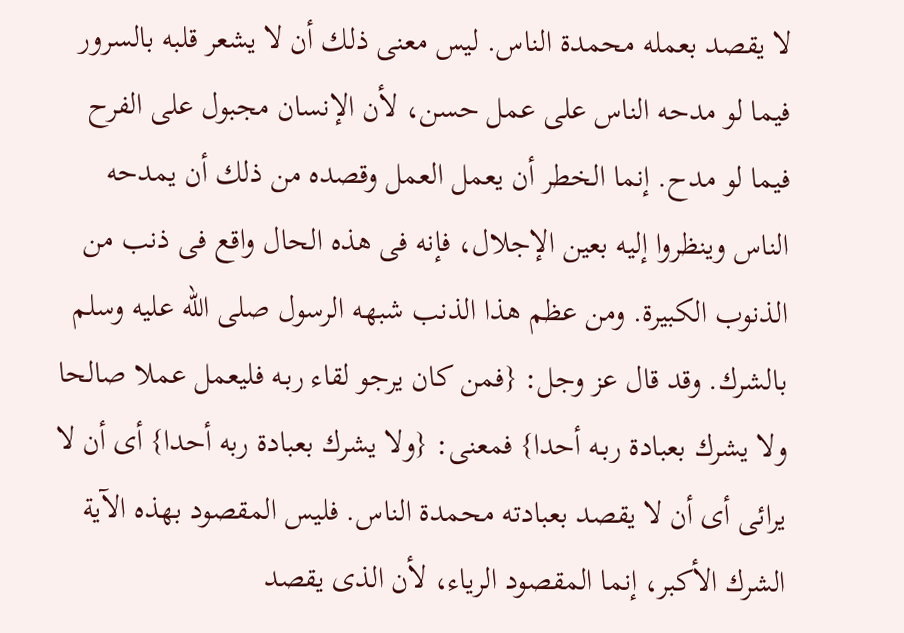لا يقصد بعمله محمدة الناس. ليس معنى ذلك أن لا يشعر قلبه بالسرور فيما لو مدحه الناس على عمل حسن، لأن الإنسان مجبول على الفرح فيما لو مدح. إنما الخطر أن يعمل العمل وقصده من ذلك أن يمدحه الناس وينظروا إليه بعين الإجلال، فإنه فى هذه الحال واقع فى ذنب من الذنوب الكبيرة. ومن عظم هذا الذنب شبهه الرسول صلى الله عليه وسلم بالشرك. وقد قال عز وجل: {فمن كان يرجو لقاء ربـه فليعمل عملا صالحا ولا يشرك بعبادة ربـه أحدا} فمعنى: {ولا يشرك بعبادة ربه أحدا} أى أن لا يرائى أى أن لا يقصد بعبادته محمدة الناس. فليس المقصود بهذه الآية الشرك الأكبر، إنما المقصود الرياء، لأن الذى يقصد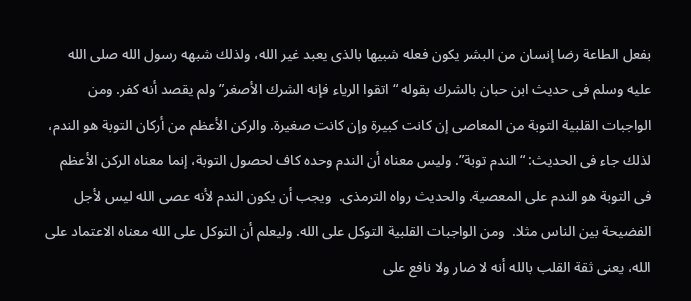بفعل الطاعة رضا إنسان من البشر يكون فعله شبيها بالذى يعبد غير الله، ولذلك شبهه رسول الله صلى الله عليه وسلم فى حديث ابن حبان بالشرك بقوله “اتقوا الرياء فإنه الشرك الأصغر” ولم يقصد أنه كفر. ومن الواجبات القلبية التوبة من المعاصى إن كانت كبيرة وإن كانت صغيرة. والركن الأعظم من أركان التوبة هو الندم، لذلك جاء فى الحديث: “الندم توبة”. وليس معناه أن الندم وحده كاف لحصول التوبة، إنما معناه الركن الأعظم فى التوبة هو الندم على المعصية. والحديث رواه الترمذى.  ويجب أن يكون الندم لأنه عصى الله ليس لأجل الفضيحة بين الناس مثلا.  ومن الواجبات القلبية التوكل على الله. وليعلم أن التوكل على الله معناه الاعتماد على الله، يعنى ثقة القلب بالله أنه لا ضار ولا نافع على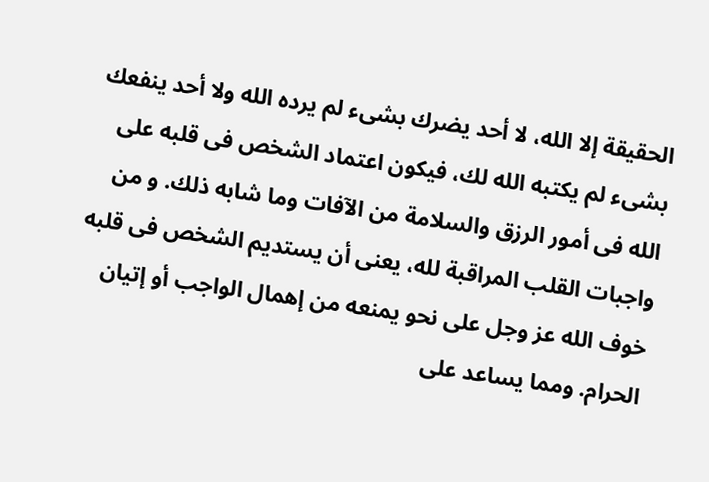الحقيقة إلا الله، لا أحد يضرك بشىء لم يرده الله ولا أحد ينفعك بشىء لم يكتبه الله لك، فيكون اعتماد الشخص فى قلبه على الله فى أمور الرزق والسلامة من الآفات وما شابه ذلك. و من واجبات القلب المراقبة لله، يعنى أن يستديم الشخص فى قلبه خوف الله عز وجل على نحو يمنعه من إهمال الواجب أو إتيان الحرام. ومما يساعد على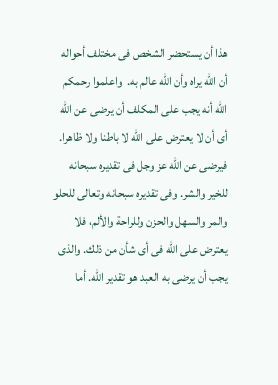هذا أن يستحضر الشخص فى مختلف أحواله أن الله يراه وأن الله عالم به.  واعلموا رحمكم الله أنه يجب على المكلف أن يرضى عن الله أى أن لا يعترض على الله لا باطنا ولا ظاهرا. فيرضى عن الله عز وجل فى تقديره سبحانه للخير والشر. وفى تقديره سبحانه وتعالى للحلو والمر والسهل والحزن وللراحة والألم، فلا يعترض على الله فى أى شأن من ذلك. والذى يجب أن يرضى به العبد هو تقدير الله. أما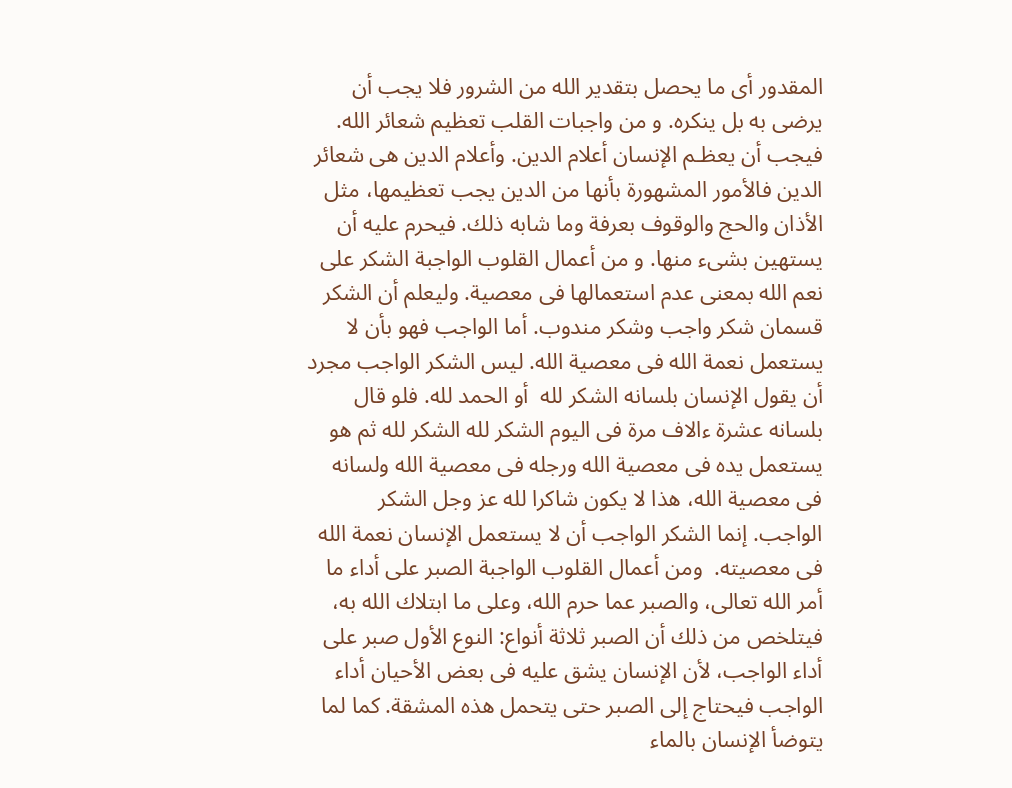المقدور أى ما يحصل بتقدير الله من الشرور فلا يجب أن يرضى به بل ينكره. و من واجبات القلب تعظيم شعائر الله. فيجب أن يعظـم الإنسان أعلام الدين. وأعلام الدين هى شعائر الدين فالأمور المشهورة بأنها من الدين يجب تعظيمها، مثل الأذان والحج والوقوف بعرفة وما شابه ذلك. فيحرم عليه أن يستهين بشىء منها. و من أعمال القلوب الواجبة الشكر على نعم الله بمعنى عدم استعمالها فى معصية. وليعلم أن الشكر قسمان شكر واجب وشكر مندوب. أما الواجب فهو بأن لا يستعمل نعمة الله فى معصية الله. ليس الشكر الواجب مجرد أن يقول الإنسان بلسانه الشكر لله  أو الحمد لله. فلو قال بلسانه عشرة ءالاف مرة فى اليوم الشكر لله الشكر لله ثم هو يستعمل يده فى معصية الله ورجله فى معصية الله ولسانه فى معصية الله، هذا لا يكون شاكرا لله عز وجل الشكر الواجب. إنما الشكر الواجب أن لا يستعمل الإنسان نعمة الله فى معصيته.  ومن أعمال القلوب الواجبة الصبر على أداء ما أمر الله تعالى، والصبر عما حرم الله، وعلى ما ابتلاك الله به، فيتلخص من ذلك أن الصبر ثلاثة أنواع: النوع الأول صبر على أداء الواجب، لأن الإنسان يشق عليه فى بعض الأحيان أداء الواجب فيحتاج إلى الصبر حتى يتحمل هذه المشقة. كما لما يتوضأ الإنسان بالماء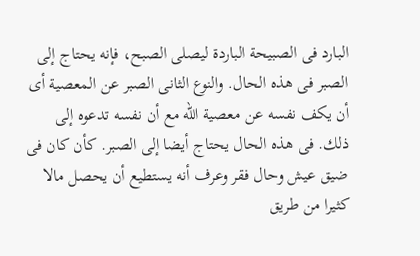البارد فى الصبيحة الباردة ليصلى الصبح، فإنه يحتاج إلى الصبر فى هذه الحال. والنوع الثانى الصبر عن المعصية أى أن يكف نفسه عن معصية الله مع أن نفسه تدعوه إلى ذلك. فى هذه الحال يحتاج أيضا إلى الصبر. كأن كان فى ضيق عيش وحال فقر وعرف أنه يستطيع أن يحصل مالا كثيرا من طريق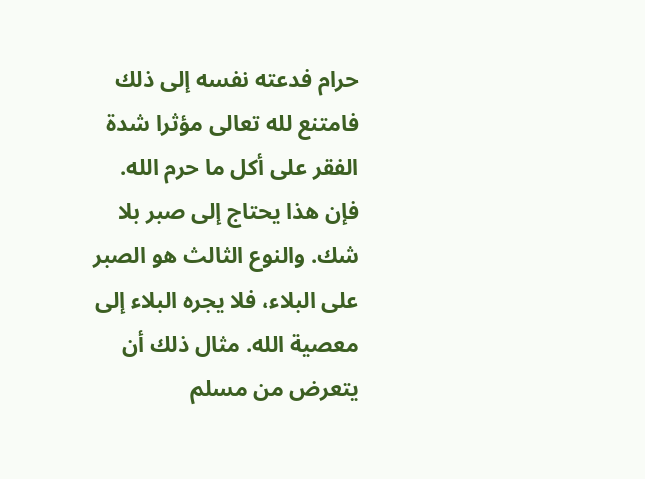حرام فدعته نفسه إلى ذلك فامتنع لله تعالى مؤثرا شدة الفقر على أكل ما حرم الله. فإن هذا يحتاج إلى صبر بلا شك. والنوع الثالث هو الصبر على البلاء، فلا يجره البلاء إلى معصية الله. مثال ذلك أن يتعرض من مسلم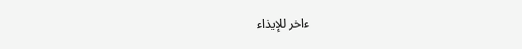ءاخر للإيذاء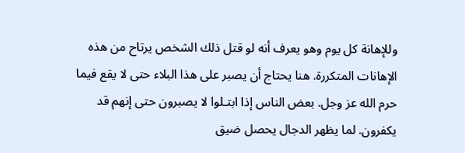وللإهانة كل يوم وهو يعرف أنه لو قتل ذلك الشخص يرتاح من هذه الإهانات المتكررة. هنا يحتاج أن يصبر على هذا البلاء حتى لا يقع فيما حرم الله عز وجل. بعض الناس إذا ابتـلوا لا يصبرون حتى إنهم قد يكفرون. لما يظهر الدجال يحصل ضيق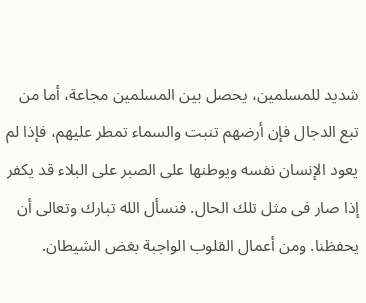شديد للمسلمين، يحصل بين المسلمين مجاعة، أما من تبع الدجال فإن أرضهم تنبت والسماء تمطر عليهم، فإذا لم يعود الإنسان نفسه ويوطنها على الصبر على البلاء قد يكفر إذا صار فى مثل تلك الحال. فنسأل الله تبارك وتعالى أن يحفظنا. ومن أعمال القلوب الواجبة بغض الشيطان.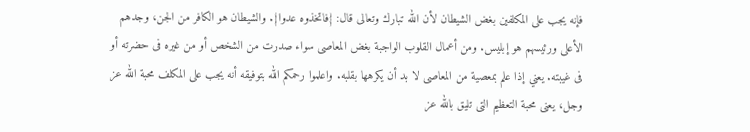فإنه يجب على المكلفين بغض الشيطان لأن الله تبارك وتعالى قال: {فاتخذوه عدوا}. والشيطان هو الكافر من الجن، وجدهم الأعلى ورئيسهم هو إبليس. ومن أعمال القلوب الواجبة بغض المعاصى سواء صدرت من الشخص أو من غيره فى حضرته أو فى غيبته. يعني إذا علم بمعصية من المعاصى لا بد أن يكرهها بقلبه. واعلموا رحمكم الله بتوفيقه أنه يجب على المكلف محبة الله عز وجل، يعنى محبة التعظيم التى تليق بالله عز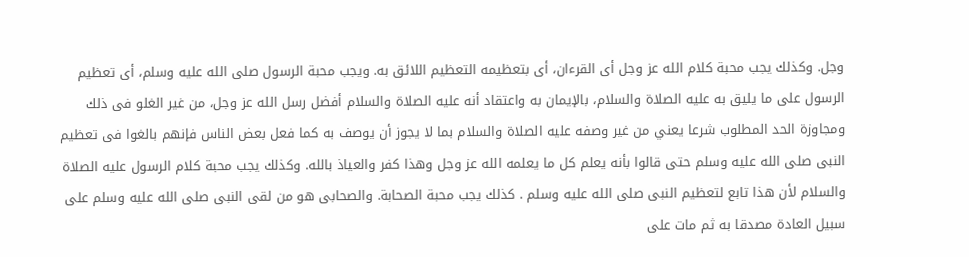وجل. وكذلك يجب محبة كلام الله عز وجل أى القرءان، أى بتعظيمه التعظيم اللائق به. ويجب محبة الرسول صلى الله عليه وسلم، أى تعظيم الرسول على ما يليق به عليه الصلاة والسلام، بالإيمان به واعتقاد أنه عليه الصلاة والسلام أفضل رسل الله عز وجل، من غير الغلو فى ذلك ومجاوزة الحد المطلوب شرعا يعني من غير وصفه عليه الصلاة والسلام بما لا يجوز أن يوصف به كما فعل بعض الناس فإنهم بالغوا فى تعظيم النبى صلى الله عليه وسلم حتى قالوا بأنه يعلم كل ما يعلمه الله عز وجل وهذا كفر والعياذ بالله. وكذلك يجب محبة كلام الرسول عليه الصلاة والسلام لأن هذا تابع لتعظيم النبى صلى الله عليه وسلم . كذلك يجب محبة الصحابة. والصحابى هو من لقى النبى صلى الله عليه وسلم على سبيل العادة مصدقا به ثم مات على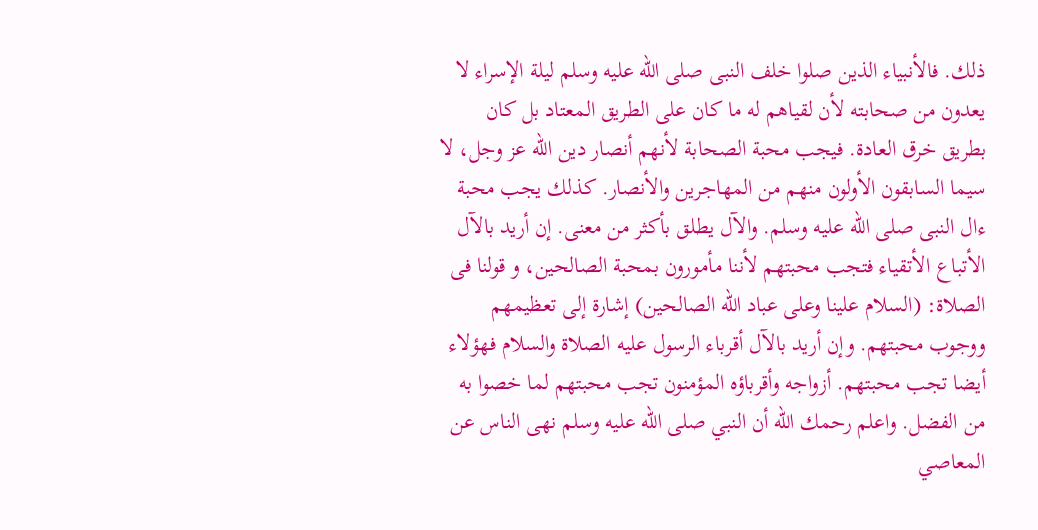ذلك. فالأنبياء الذين صلوا خلف النبى صلى الله عليه وسلم ليلة الإسراء لا يعدون من صحابته لأن لقياهم له ما كان على الطريق المعتاد بل كان بطريق خرق العادة. فيجب محبة الصحابة لأنهم أنصار دين الله عز وجل، لا سيما السابقون الأولون منهم من المهاجرين والأنصار. كذلك يجب محبة ءال النبى صلى الله عليه وسلم. والآل يطلق بأكثر من معنى. إن أريد بالآل الأتباع الأتقياء فتجب محبتهم لأننا مأمورون بمحبة الصالحين، و قولنا فى الصلاة: (السلام علينا وعلى عباد الله الصالحين) إشارة إلى تعظيمهم ووجوب محبتهم. وإن أريد بالآل أقرباء الرسول عليه الصلاة والسلام فهؤلاء أيضا تجب محبتهم. أزواجه وأقرباؤه المؤمنون تجب محبتهم لما خصوا به من الفضل. واعلم رحمك الله أن النبي صلى الله عليه وسلم نهى الناس عن المعاصي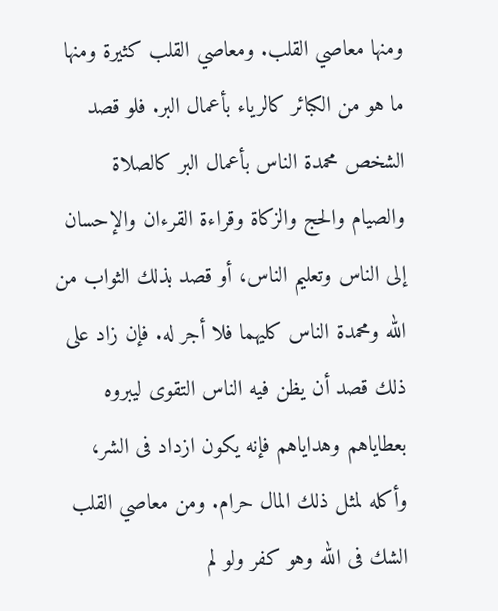ومنها معاصي القلب. ومعاصي القلب كثيرة ومنها ما هو من الكبائر كالرياء بأعمال البر. فلو قصد الشخص محمدة الناس بأعمال البر كالصلاة والصيام والحج والزكاة وقراءة القرءان والإحسان إلى الناس وتعليم الناس، أو قصد بذلك الثواب من الله ومحمدة الناس كليهما فلا أجر له. فإن زاد على ذلك قصد أن يظن فيه الناس التقوى ليبروه بعطاياهم وهداياهم فإنه يكون ازداد فى الشر، وأكله لمثل ذلك المال حرام. ومن معاصي القلب الشك فى الله وهو كفر ولو لم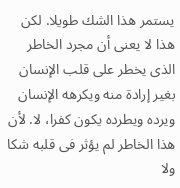يستمر هذا الشك طويلا. لكن هذا لا يعنى أن مجرد الخاطر الذى يخطر على قلب الإنسان بغير إرادة منه ويكرهه الإنسان ويرده ويطرده يكون كفرا، لا. لأن هذا الخاطر لم يؤثر فى قلبه شكا ولا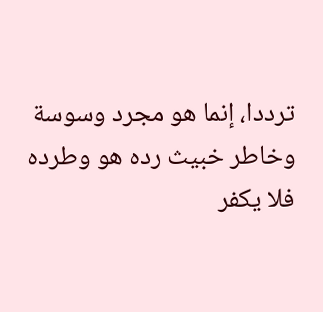ترددا، إنما هو مجرد وسوسة وخاطر خبيث رده هو وطرده فلا يكفر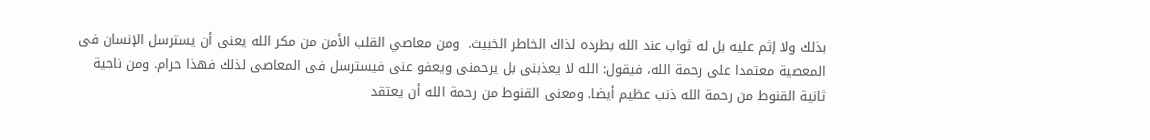بذلك ولا إثم عليه بل له ثواب عند الله بطرده لذاك الخاطر الخبيث.  ومن معاصي القلب الأمن من مكر الله يعنى أن يسترسل الإنسان فى المعصية معتمدا على رحمة الله، فيقول: الله لا يعذبنى بل يرحمنى ويعفو عنى فيسترسل فى المعاصى لذلك فهذا حرام. ومن ناحية ثانية القنوط من رحمة الله ذنب عظيم أيضا. ومعنى القنوط من رحمة الله أن يعتقد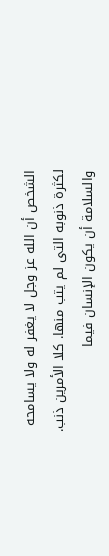الشخص أن الله عز وجل لا يغفر له ولا يسامحه لكثرة ذنوبه التى لم يتب منها. كلا الأمرين ذنب. والسلامة أن يكون الإنسان فيما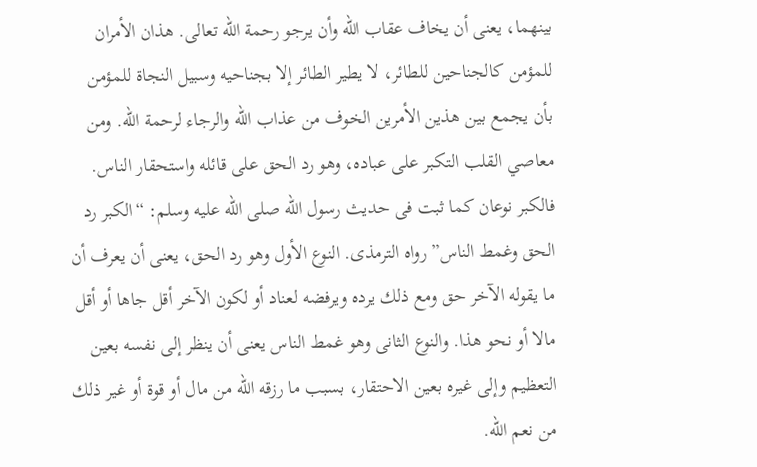بينهما، يعنى أن يخاف عقاب الله وأن يرجو رحمة الله تعالى. هذان الأمران للمؤمن كالجناحين للطائر، لا يطير الطائر إلا بجناحيه وسبيل النجاة للمؤمن بأن يجمع بين هذين الأمرين الخوف من عذاب الله والرجاء لرحمة الله. ومن معاصي القلب التكبر على عباده، وهو رد الحق على قائله واستحقار الناس. فالكبر نوعان كما ثبت فى حديث رسول الله صلى الله عليه وسلم: “الكبر رد الحق وغمط الناس” رواه الترمذى. النوع الأول وهو رد الحق، يعنى أن يعرف أن ما يقوله الآخر حق ومع ذلك يرده ويرفضه لعناد أو لكون الآخر أقل جاها أو أقل مالا أو نحو هذا. والنوع الثانى وهو غمط الناس يعنى أن ينظر إلى نفسه بعين التعظيم وإلى غيره بعين الاحتقار، بسبب ما رزقه الله من مال أو قوة أو غير ذلك من نعم الله.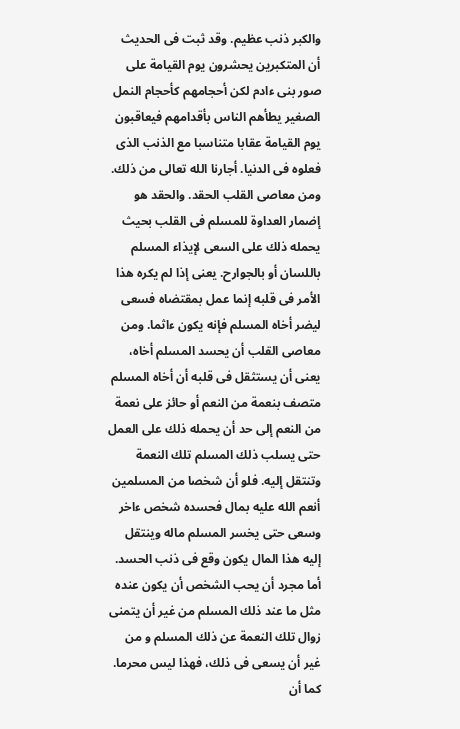والكبر ذنب عظيم. وقد ثبت فى الحديث أن المتكبرين يحشرون يوم القيامة على صور بنى ءادم لكن أحجامهم كأحجام النمل الصغير يطأهم الناس بأقدامهم فيعاقبون يوم القيامة عقابا متناسبا مع الذنب الذى فعلوه فى الدنيا. أجارنا الله تعالى من ذلك. ومن معاصى القلب الحقد. والحقد هو إضمار العداوة للمسلم فى القلب بحيث يحمله ذلك على السعى لإيذاء المسلم باللسان أو بالجوارح. يعنى إذا لم يكره هذا الأمر فى قلبه إنما عمل بمقتضاه فسعى ليضر أخاه المسلم فإنه يكون ءاثما. ومن معاصى القلب أن يحسد المسلم أخاه، يعنى أن يستثقل فى قلبه أن أخاه المسلم متصف بنعمة من النعم أو حائز على نعمة من النعم إلى حد أن يحمله ذلك على العمل حتى يسلب ذلك المسلم تلك النعمة وتنتقل إليه. فلو أن شخصا من المسلمين أنعم الله عليه بمال فحسده شخص ءاخر وسعى حتى يخسر المسلم ماله وينتقل إليه هذا المال يكون وقع فى ذنب الحسد. أما مجرد أن يحب الشخص أن يكون عنده مثل ما عند ذلك المسلم من غير أن يتمنى زوال تلك النعمة عن ذلك المسلم و من غير أن يسعى فى ذلك، فهذا ليس محرما. كما أن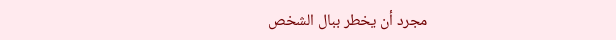مجرد أن يخطر ببال الشخص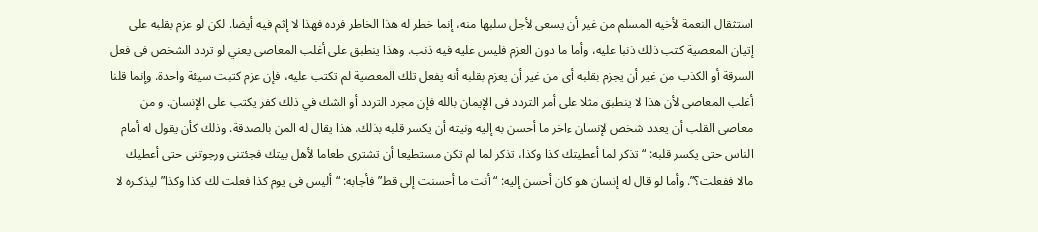استثقال النعمة لأخيه المسلم من غير أن يسعى لأجل سلبها منه، إنما خطر له هذا الخاطر فرده فهذا لا إثم فيه أيضا. لكن لو عزم بقلبه على إتيان المعصية كتب ذلك ذنبا عليه، وأما ما دون العزم فليس عليه فيه ذنب. وهذا ينطبق على أغلب المعاصى يعني لو تردد الشخص فى فعل السرقة أو الكذب من غير أن يجزم بقلبه أى من غير أن يعزم بقلبه أنه يفعل تلك المعصية لم تكتب عليه، فإن عزم كتبت سيئة واحدة. وإنما قلنا أغلب المعاصى لأن هذا لا ينطبق مثلا على أمر التردد فى الإيمان بالله فإن مجرد التردد أو الشك في ذلك كفر يكتب على الإنسان. و من معاصى القلب أن يعدد شخص لإنسان ءاخر ما أحسن به إليه ونيته أن يكسر قلبه بذلك. هذا يقال له المن بالصدقة. وذلك كأن يقول له أمام الناس حتى يكسر قلبه: “تذكر لما أعطيتك كذا وكذا، تذكر لما لم تكن مستطيعا أن تشترى طعاما لأهل بيتك فجئتنى ورجوتنى حتى أعطيك مالا ففعلت؟”. وأما لو قال له إنسان هو كان أحسن إليه: “أنت ما أحسنت إلى قط” فأجابه: “أليس فى يوم كذا فعلت لك كذا وكذا” ليذكـره لا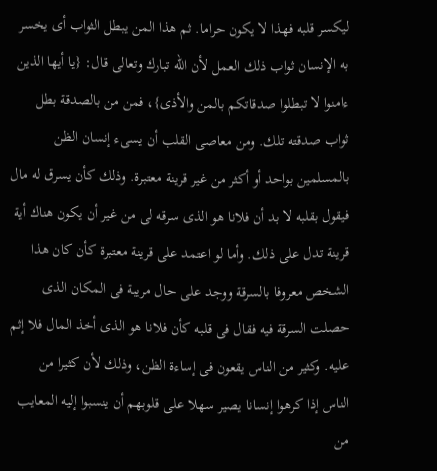ليكسر قلبه فهذا لا يكون حراما. ثم هذا المن يبطل الثواب أى يخسر به الإنسان ثواب ذلك العمل لأن الله تبارك وتعالى قال: {يا أيها الذين ءامنوا لا تبطلوا صدقاتكم بالمن والأذى}، فمن من بالصدقة بطل ثواب صدقته تلك. ومن معاصى القلب أن يسىء إنسان الظن بالمسلمين بواحد أو أكثر من غير قرينة معتبرة. وذلك كأن يسرق له مال فيقول بقلبه لا بد أن فلانا هو الذى سرقه لى من غير أن يكون هناك أية قرينة تدل على ذلك. وأما لو اعتمد على قرينة معتبرة كأن كان هذا الشخص معروفا بالسرقة ووجد على حال مريبة فى المكان الذى حصلت السرقة فيه فقال فى قلبه كأن فلانا هو الذى أخذ المال فلا إثم عليه. وكثير من الناس يقعون فى إساءة الظن، وذلك لأن كثيرا من الناس إذا كرهوا إنسانا يصير سهلا على قلوبهم أن ينسبوا إليه المعايب من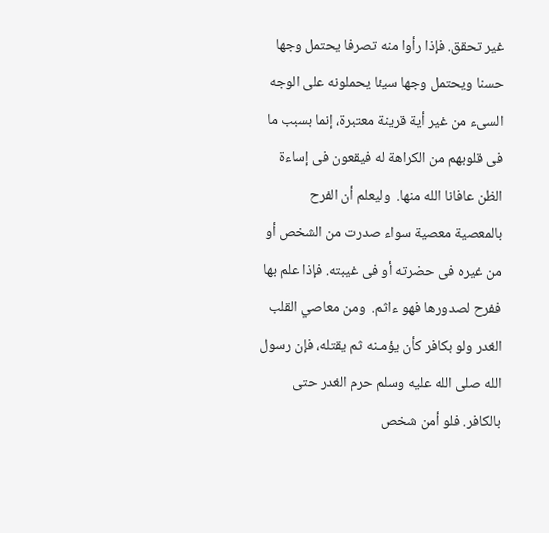غير تحقق. فإذا رأوا منه تصرفا يحتمل وجها حسنا ويحتمل وجها سيئا يحملونه على الوجه السىء من غير أية قرينة معتبرة، إنما بسبب ما فى قلوبهم من الكراهة له فيقعون فى إساءة الظن عافانا الله منها.  وليعلم أن الفرح بالمعصية معصية سواء صدرت من الشخص أو من غيره فى حضرته أو فى غيبته. فإذا علم بها ففرح لصدورها فهو ءاثم.  ومن معاصي القلب الغدر ولو بكافر كأن يؤمـنه ثم يقتله، فإن رسول الله صلى الله عليه وسلم حرم الغدر حتى بالكافر. فلو أمن شخص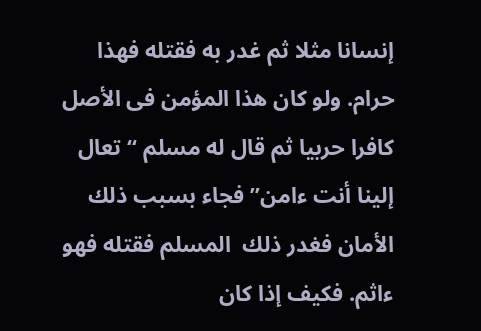إنسانا مثلا ثم غدر به فقتله فهذا حرام. ولو كان هذا المؤمن فى الأصل كافرا حربيا ثم قال له مسلم “تعال إلينا أنت ءامن” فجاء بسبب ذلك الأمان فغدر ذلك  المسلم فقتله فهو ءاثم. فكيف إذا كان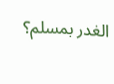الغدر بمسلم؟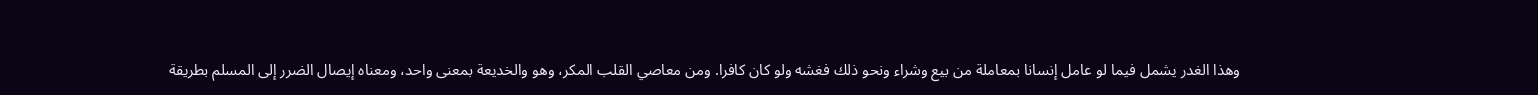وهذا الغدر يشمل فيما لو عامل إنسانا بمعاملة من بيع وشراء ونحو ذلك فغشه ولو كان كافرا. ومن معاصي القلب المكر، وهو والخديعة بمعنى واحد، ومعناه إيصال الضرر إلى المسلم بطريقة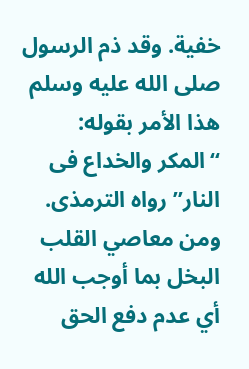خفية. وقد ذم الرسول صلى الله عليه وسلم هذا الأمر بقوله: “المكر والخداع فى النار” رواه الترمذى. ومن معاصي القلب البخل بما أوجب الله أي عدم دفع الحق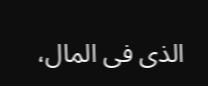الذى فى المال،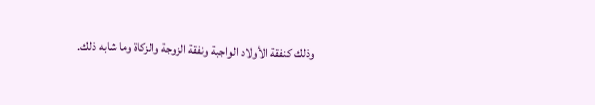وذلك كنفقة الأولاد الواجبة ونفقة الزوجة والزكاة وما شابه ذلك.